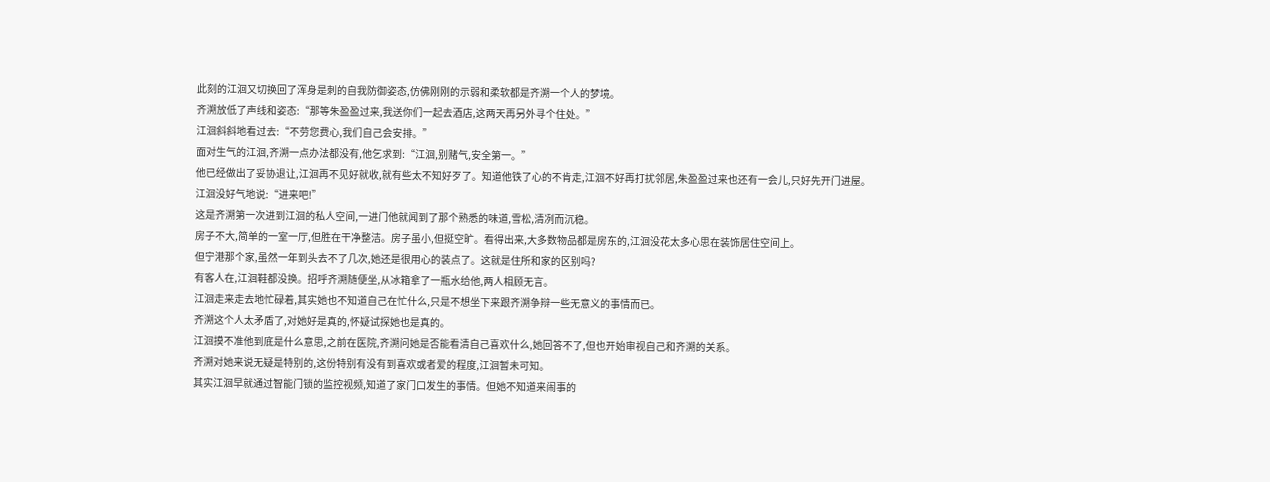此刻的江洄又切换回了浑身是刺的自我防御姿态,仿佛刚刚的示弱和柔软都是齐溯一个人的梦境。
齐溯放低了声线和姿态:“那等朱盈盈过来,我送你们一起去酒店,这两天再另外寻个住处。”
江洄斜斜地看过去:“不劳您费心,我们自己会安排。”
面对生气的江洄,齐溯一点办法都没有,他乞求到:“江洄,别赌气,安全第一。”
他已经做出了妥协退让,江洄再不见好就收,就有些太不知好歹了。知道他铁了心的不肯走,江洄不好再打扰邻居,朱盈盈过来也还有一会儿,只好先开门进屋。
江洄没好气地说:“进来吧!”
这是齐溯第一次进到江洄的私人空间,一进门他就闻到了那个熟悉的味道,雪松,清冽而沉稳。
房子不大,简单的一室一厅,但胜在干净整洁。房子虽小,但挺空旷。看得出来,大多数物品都是房东的,江洄没花太多心思在装饰居住空间上。
但宁港那个家,虽然一年到头去不了几次,她还是很用心的装点了。这就是住所和家的区别吗?
有客人在,江洄鞋都没换。招呼齐溯随便坐,从冰箱拿了一瓶水给他,两人相顾无言。
江洄走来走去地忙碌着,其实她也不知道自己在忙什么,只是不想坐下来跟齐溯争辩一些无意义的事情而已。
齐溯这个人太矛盾了,对她好是真的,怀疑试探她也是真的。
江洄摸不准他到底是什么意思,之前在医院,齐溯问她是否能看清自己喜欢什么,她回答不了,但也开始审视自己和齐溯的关系。
齐溯对她来说无疑是特别的,这份特别有没有到喜欢或者爱的程度,江洄暂未可知。
其实江洄早就通过智能门锁的监控视频,知道了家门口发生的事情。但她不知道来闹事的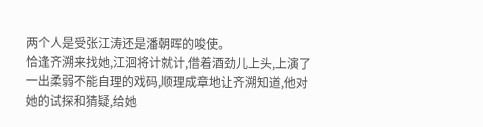两个人是受张江涛还是潘朝晖的唆使。
恰逢齐溯来找她,江洄将计就计,借着酒劲儿上头,上演了一出柔弱不能自理的戏码,顺理成章地让齐溯知道,他对她的试探和猜疑,给她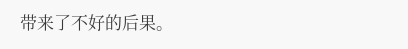带来了不好的后果。